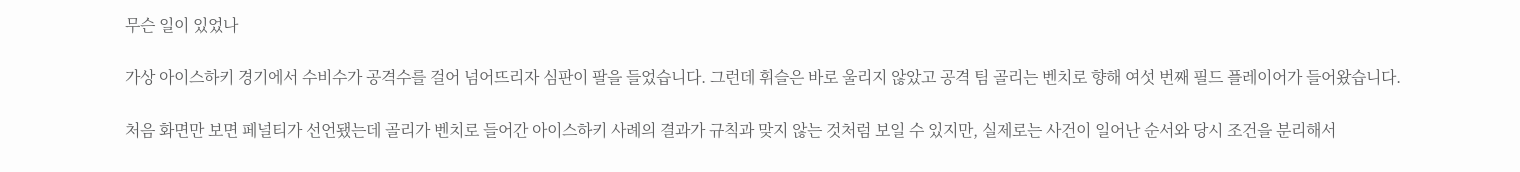무슨 일이 있었나

가상 아이스하키 경기에서 수비수가 공격수를 걸어 넘어뜨리자 심판이 팔을 들었습니다. 그런데 휘슬은 바로 울리지 않았고 공격 팀 골리는 벤치로 향해 여섯 번째 필드 플레이어가 들어왔습니다.

처음 화면만 보면 페널티가 선언됐는데 골리가 벤치로 들어간 아이스하키 사례의 결과가 규칙과 맞지 않는 것처럼 보일 수 있지만, 실제로는 사건이 일어난 순서와 당시 조건을 분리해서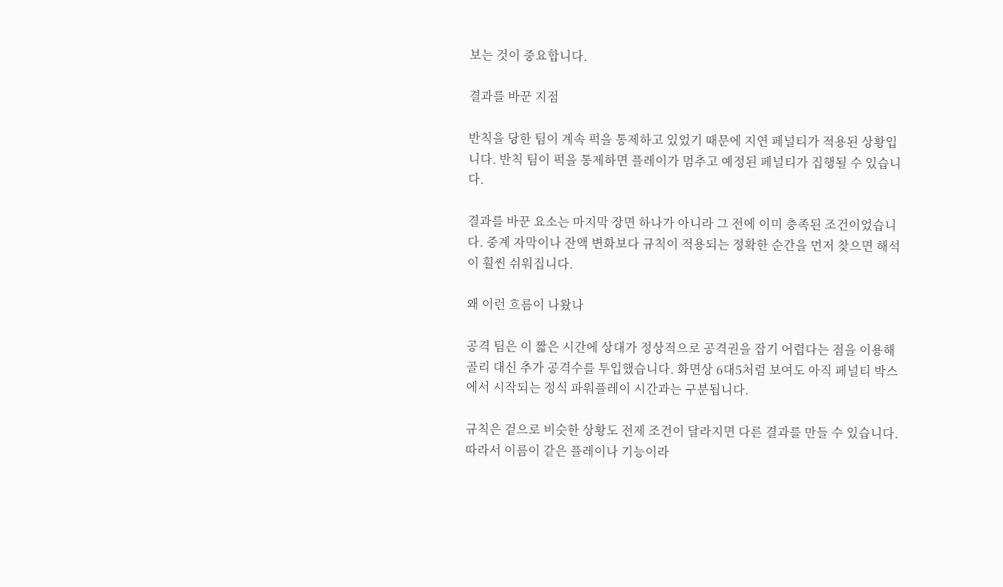보는 것이 중요합니다.

결과를 바꾼 지점

반칙을 당한 팀이 계속 퍽을 통제하고 있었기 때문에 지연 페널티가 적용된 상황입니다. 반칙 팀이 퍽을 통제하면 플레이가 멈추고 예정된 페널티가 집행될 수 있습니다.

결과를 바꾼 요소는 마지막 장면 하나가 아니라 그 전에 이미 충족된 조건이었습니다. 중계 자막이나 잔액 변화보다 규칙이 적용되는 정확한 순간을 먼저 찾으면 해석이 훨씬 쉬워집니다.

왜 이런 흐름이 나왔나

공격 팀은 이 짧은 시간에 상대가 정상적으로 공격권을 잡기 어렵다는 점을 이용해 골리 대신 추가 공격수를 투입했습니다. 화면상 6대5처럼 보여도 아직 페널티 박스에서 시작되는 정식 파워플레이 시간과는 구분됩니다.

규칙은 겉으로 비슷한 상황도 전제 조건이 달라지면 다른 결과를 만들 수 있습니다. 따라서 이름이 같은 플레이나 기능이라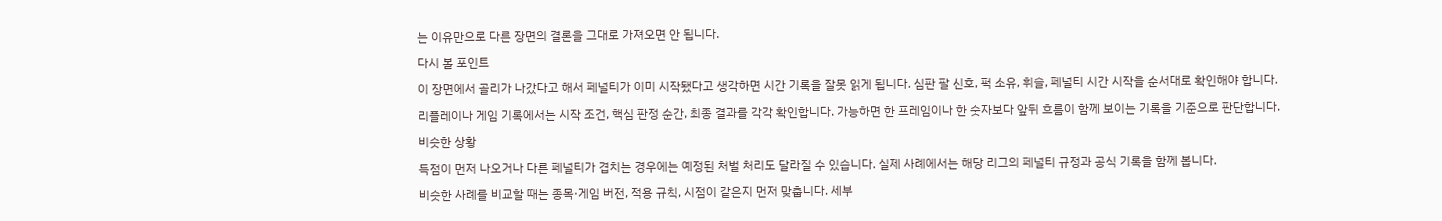는 이유만으로 다른 장면의 결론을 그대로 가져오면 안 됩니다.

다시 볼 포인트

이 장면에서 골리가 나갔다고 해서 페널티가 이미 시작됐다고 생각하면 시간 기록을 잘못 읽게 됩니다. 심판 팔 신호, 퍽 소유, 휘슬, 페널티 시간 시작을 순서대로 확인해야 합니다.

리플레이나 게임 기록에서는 시작 조건, 핵심 판정 순간, 최종 결과를 각각 확인합니다. 가능하면 한 프레임이나 한 숫자보다 앞뒤 흐름이 함께 보이는 기록을 기준으로 판단합니다.

비슷한 상황

득점이 먼저 나오거나 다른 페널티가 겹치는 경우에는 예정된 처벌 처리도 달라질 수 있습니다. 실제 사례에서는 해당 리그의 페널티 규정과 공식 기록을 함께 봅니다.

비슷한 사례를 비교할 때는 종목·게임 버전, 적용 규칙, 시점이 같은지 먼저 맞춥니다. 세부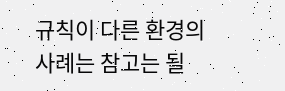규칙이 다른 환경의 사례는 참고는 될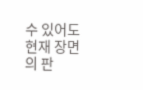수 있어도 현재 장면의 판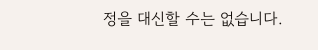정을 대신할 수는 없습니다.